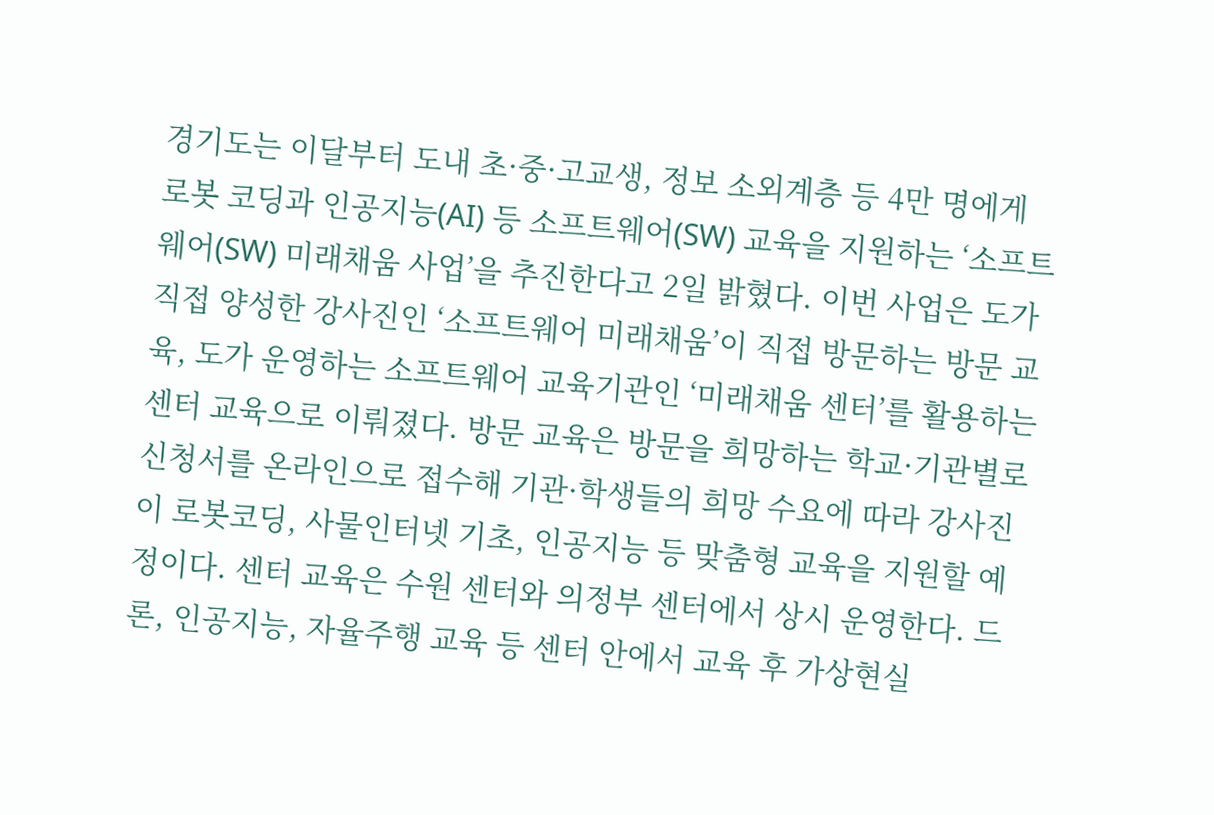경기도는 이달부터 도내 초·중·고교생, 정보 소외계층 등 4만 명에게 로봇 코딩과 인공지능(AI) 등 소프트웨어(SW) 교육을 지원하는 ‘소프트웨어(SW) 미래채움 사업’을 추진한다고 2일 밝혔다. 이번 사업은 도가 직접 양성한 강사진인 ‘소프트웨어 미래채움’이 직접 방문하는 방문 교육, 도가 운영하는 소프트웨어 교육기관인 ‘미래채움 센터’를 활용하는 센터 교육으로 이뤄졌다. 방문 교육은 방문을 희망하는 학교·기관별로 신청서를 온라인으로 접수해 기관·학생들의 희망 수요에 따라 강사진이 로봇코딩, 사물인터넷 기초, 인공지능 등 맞춤형 교육을 지원할 예정이다. 센터 교육은 수원 센터와 의정부 센터에서 상시 운영한다. 드론, 인공지능, 자율주행 교육 등 센터 안에서 교육 후 가상현실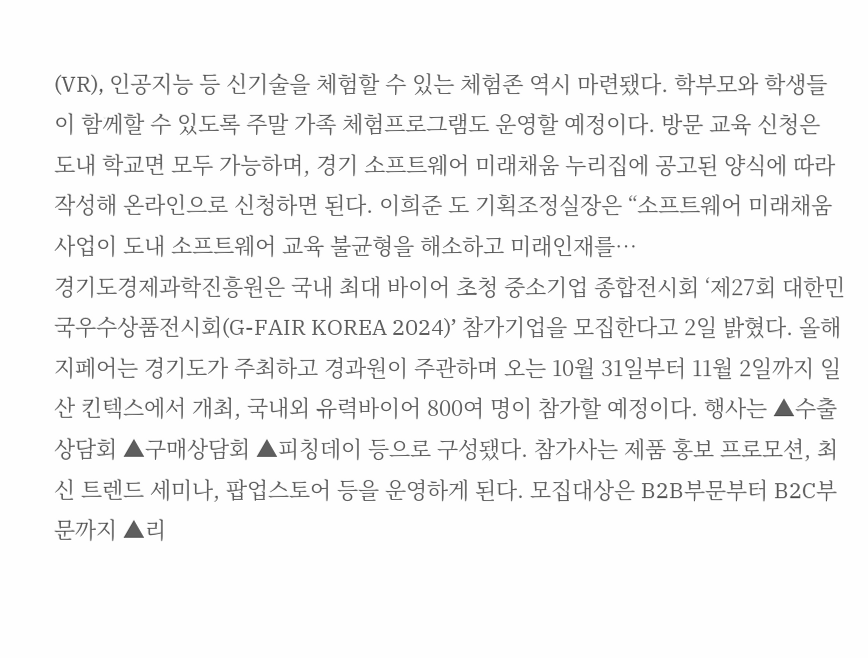(VR), 인공지능 등 신기술을 체험할 수 있는 체험존 역시 마련됐다. 학부모와 학생들이 함께할 수 있도록 주말 가족 체험프로그램도 운영할 예정이다. 방문 교육 신청은 도내 학교면 모두 가능하며, 경기 소프트웨어 미래채움 누리집에 공고된 양식에 따라 작성해 온라인으로 신청하면 된다. 이희준 도 기획조정실장은 “소프트웨어 미래채움 사업이 도내 소프트웨어 교육 불균형을 해소하고 미래인재를…
경기도경제과학진흥원은 국내 최대 바이어 초청 중소기업 종합전시회 ‘제27회 대한민국우수상품전시회(G-FAIR KOREA 2024)’ 참가기업을 모집한다고 2일 밝혔다. 올해 지페어는 경기도가 주최하고 경과원이 주관하며 오는 10월 31일부터 11월 2일까지 일산 킨텍스에서 개최, 국내외 유력바이어 800여 명이 참가할 예정이다. 행사는 ▲수출상담회 ▲구매상담회 ▲피칭데이 등으로 구성됐다. 참가사는 제품 홍보 프로모션, 최신 트렌드 세미나, 팝업스토어 등을 운영하게 된다. 모집대상은 B2B부문부터 B2C부문까지 ▲리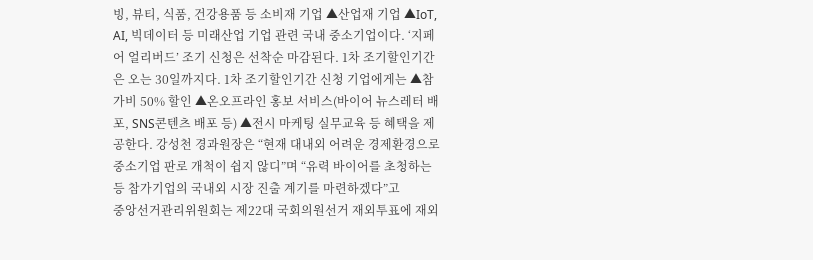빙, 뷰티, 식품, 건강용품 등 소비재 기업 ▲산업재 기업 ▲IoT, AI, 빅데이터 등 미래산업 기업 관련 국내 중소기업이다. ‘지페어 얼리버드’ 조기 신청은 선착순 마감된다. 1차 조기할인기간은 오는 30일까지다. 1차 조기할인기간 신청 기업에게는 ▲참가비 50% 할인 ▲온오프라인 홍보 서비스(바이어 뉴스레터 배포, SNS콘텐츠 배포 등) ▲전시 마케팅 실무교육 등 혜택을 제공한다. 강성천 경과원장은 “현재 대내외 어려운 경제환경으로 중소기업 판로 개척이 쉽지 않디”며 “유력 바이어를 초청하는 등 참가기업의 국내외 시장 진출 계기를 마련하겠다”고
중앙선거관리위원회는 제22대 국회의원선거 재외투표에 재외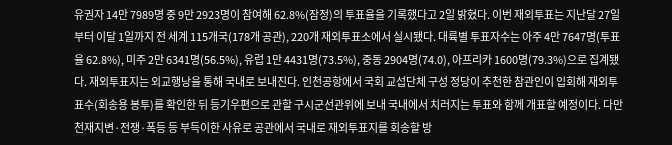유권자 14만 7989명 중 9만 2923명이 참여해 62.8%(잠정)의 투표율을 기록했다고 2일 밝혔다. 이번 재외투표는 지난달 27일부터 이달 1일까지 전 세계 115개국(178개 공관), 220개 재외투표소에서 실시됐다. 대륙별 투표자수는 아주 4만 7647명(투표율 62.8%), 미주 2만 6341명(56.5%), 유럽 1만 4431명(73.5%), 중동 2904명(74.0), 아프리카 1600명(79.3%)으로 집계됐다. 재외투표지는 외교행낭을 통해 국내로 보내진다. 인천공항에서 국회 교섭단체 구성 정당이 추천한 참관인이 입회해 재외투표수(회송용 봉투)를 확인한 뒤 등기우편으로 관할 구시군선관위에 보내 국내에서 치러지는 투표와 함께 개표할 예정이다. 다만 천재지변·전쟁·폭등 등 부득이한 사유로 공관에서 국내로 재외투표지를 회송할 방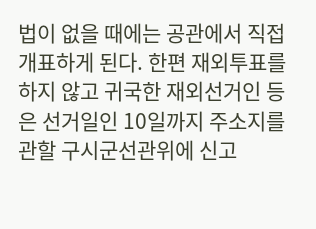법이 없을 때에는 공관에서 직접 개표하게 된다. 한편 재외투표를 하지 않고 귀국한 재외선거인 등은 선거일인 10일까지 주소지를 관할 구시군선관위에 신고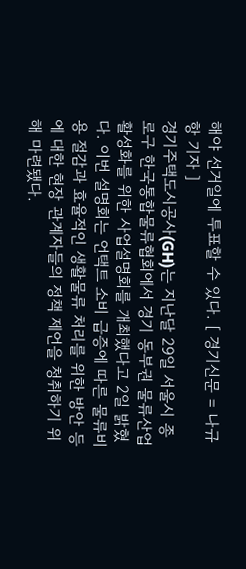해야 선거일에 투표할 수 있다. [ 경기신문 = 나규항 기자 ]
경기주택도시공사(GH)는 지난달 29일 서울시 종로구 한국통합물류협회에서 경기 동부권 물류산업 활성화를 위한 사업설명회를 개최했다고 2일 밝혔다. 이번 설명회는 언택트 소비 급증에 따른 물류비용 절감과 효율적인 생활물류 처리를 위한 방안 등에 대한 현장 관계자들의 정책 제언을 청취하기 위해 마련됐다.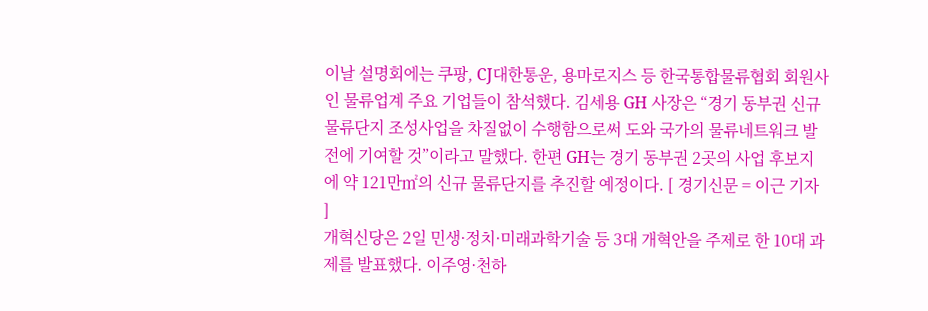이날 설명회에는 쿠팡, CJ대한통운, 용마로지스 등 한국통합물류협회 회원사인 물류업계 주요 기업들이 참석했다. 김세용 GH 사장은 “경기 동부권 신규 물류단지 조성사업을 차질없이 수행함으로써 도와 국가의 물류네트워크 발전에 기여할 것”이라고 말했다. 한편 GH는 경기 동부권 2곳의 사업 후보지에 약 121만㎡의 신규 물류단지를 추진할 예정이다. [ 경기신문 = 이근 기자 ]
개혁신당은 2일 민생·정치·미래과학기술 등 3대 개혁안을 주제로 한 10대 과제를 발표했다. 이주영·천하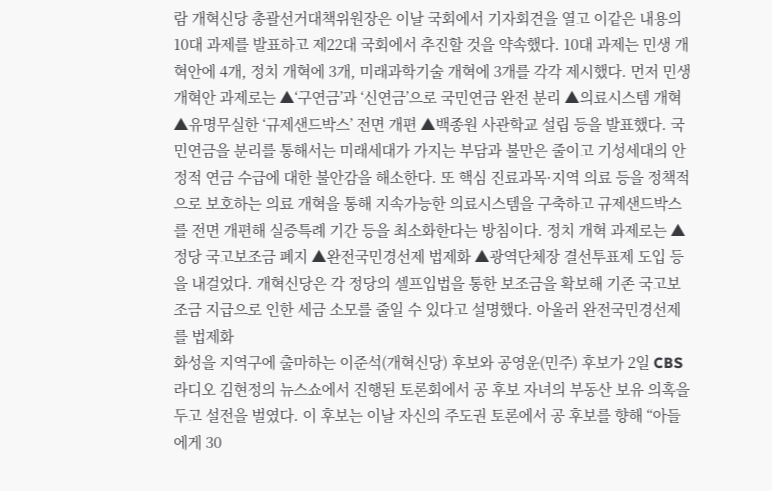람 개혁신당 총괄선거대책위원장은 이날 국회에서 기자회견을 열고 이같은 내용의 10대 과제를 발표하고 제22대 국회에서 추진할 것을 약속했다. 10대 과제는 민생 개혁안에 4개, 정치 개혁에 3개, 미래과학기술 개혁에 3개를 각각 제시했다. 먼저 민생 개혁안 과제로는 ▲‘구연금’과 ‘신연금’으로 국민연금 완전 분리 ▲의료시스템 개혁 ▲유명무실한 ‘규제샌드박스’ 전면 개편 ▲백종원 사관학교 설립 등을 발표했다. 국민연금을 분리를 통해서는 미래세대가 가지는 부담과 불만은 줄이고 기성세대의 안정적 연금 수급에 대한 불안감을 해소한다. 또 핵심 진료과목·지역 의료 등을 정책적으로 보호하는 의료 개혁을 통해 지속가능한 의료시스템을 구축하고 규제샌드박스를 전면 개편해 실증특례 기간 등을 최소화한다는 방침이다. 정치 개혁 과제로는 ▲정당 국고보조금 폐지 ▲완전국민경선제 법제화 ▲광역단체장 결선투표제 도입 등을 내걸었다. 개혁신당은 각 정당의 셀프입법을 통한 보조금을 확보해 기존 국고보조금 지급으로 인한 세금 소모를 줄일 수 있다고 설명했다. 아울러 완전국민경선제를 법제화
화성을 지역구에 출마하는 이준석(개혁신당) 후보와 공영운(민주) 후보가 2일 CBS 라디오 김현정의 뉴스쇼에서 진행된 토론회에서 공 후보 자녀의 부동산 보유 의혹을 두고 설전을 벌였다. 이 후보는 이날 자신의 주도권 토론에서 공 후보를 향해 “아들에게 30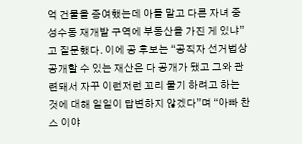억 건물을 증여했는데 아들 말고 다른 자녀 중 성수동 재개발 구역에 부동산을 가진 게 있냐”고 질문했다. 이에 공 후보는 “공직자 선거법상 공개할 수 있는 재산은 다 공개가 됐고 그와 관련돼서 자꾸 이런저런 꼬리 물기 하려고 하는 것에 대해 일일이 답변하지 않겠다”며 “아빠 찬스 이야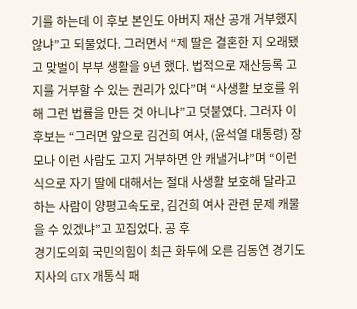기를 하는데 이 후보 본인도 아버지 재산 공개 거부했지 않냐”고 되물었다. 그러면서 “제 딸은 결혼한 지 오래됐고 맞벌이 부부 생활을 9년 했다. 법적으로 재산등록 고지를 거부할 수 있는 권리가 있다”며 “사생활 보호를 위해 그런 법률을 만든 것 아니냐”고 덧붙였다. 그러자 이 후보는 “그러면 앞으로 김건희 여사, (윤석열 대통령) 장모나 이런 사람도 고지 거부하면 안 캐낼거냐”며 “이런 식으로 자기 딸에 대해서는 절대 사생활 보호해 달라고 하는 사람이 양평고속도로, 김건희 여사 관련 문제 캐물을 수 있겠냐”고 꼬집었다. 공 후
경기도의회 국민의힘이 최근 화두에 오른 김동연 경기도지사의 GTX 개통식 패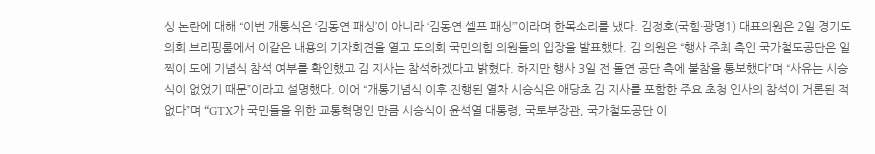싱 논란에 대해 “이번 개통식은 ‘김동연 패싱’이 아니라 ‘김동연 셀프 패싱’”이라며 한목소리를 냈다. 김정호(국힘·광명1) 대표의원은 2일 경기도의회 브리핑룸에서 이같은 내용의 기자회견을 열고 도의회 국민의힘 의원들의 입장을 발표했다. 김 의원은 “행사 주최 측인 국가철도공단은 일찍이 도에 기념식 참석 여부를 확인했고 김 지사는 참석하겠다고 밝혔다. 하지만 행사 3일 전 돌연 공단 측에 불참을 통보했다”며 “사유는 시승식이 없었기 때문”이라고 설명했다. 이어 “개통기념식 이후 진행된 열차 시승식은 애당초 김 지사를 포함한 주요 초청 인사의 참석이 거론된 적 없다”며 “GTX가 국민들을 위한 교통혁명인 만큼 시승식이 윤석열 대통령, 국토부장관, 국가철도공단 이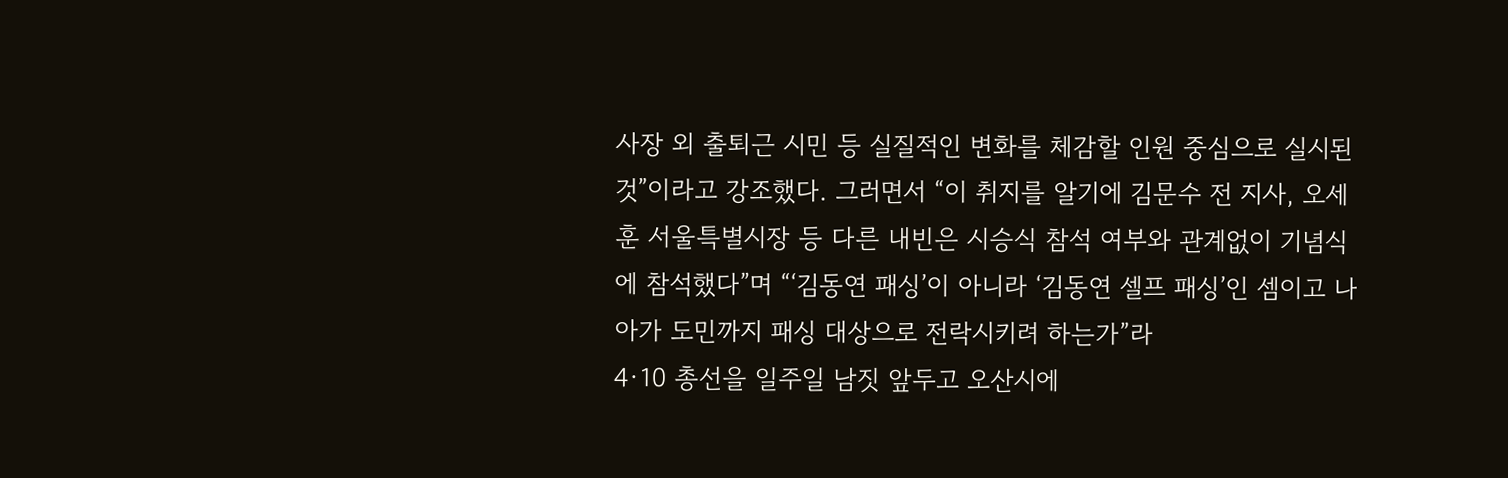사장 외 출퇴근 시민 등 실질적인 변화를 체감할 인원 중심으로 실시된 것”이라고 강조했다. 그러면서 “이 취지를 알기에 김문수 전 지사, 오세훈 서울특별시장 등 다른 내빈은 시승식 참석 여부와 관계없이 기념식에 참석했다”며 “‘김동연 패싱’이 아니라 ‘김동연 셀프 패싱’인 셈이고 나아가 도민까지 패싱 대상으로 전락시키려 하는가”라
4·10 총선을 일주일 남짓 앞두고 오산시에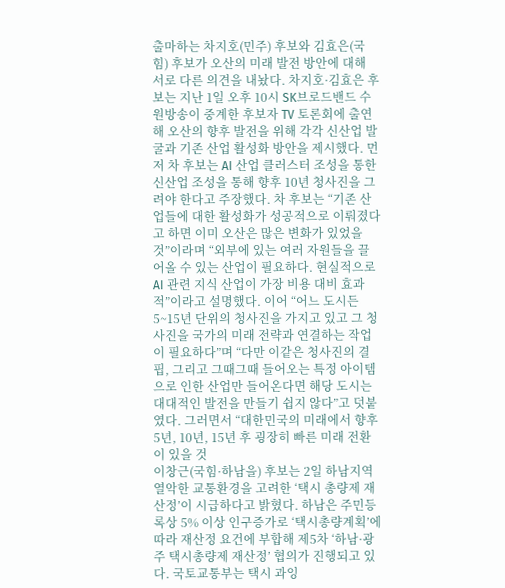출마하는 차지호(민주) 후보와 김효은(국힘) 후보가 오산의 미래 발전 방안에 대해 서로 다른 의견을 내놨다. 차지호·김효은 후보는 지난 1일 오후 10시 SK브로드밴드 수원방송이 중계한 후보자 TV 토론회에 출연해 오산의 향후 발전을 위해 각각 신산업 발굴과 기존 산업 활성화 방안을 제시했다. 먼저 차 후보는 AI 산업 클러스터 조성을 통한 신산업 조성을 통해 향후 10년 청사진을 그려야 한다고 주장했다. 차 후보는 “기존 산업들에 대한 활성화가 성공적으로 이뤄졌다고 하면 이미 오산은 많은 변화가 있었을 것”이라며 “외부에 있는 여러 자원들을 끌어올 수 있는 산업이 필요하다. 현실적으로 AI 관련 지식 산업이 가장 비용 대비 효과적”이라고 설명했다. 이어 “어느 도시든 5~15년 단위의 청사진을 가지고 있고 그 청사진을 국가의 미래 전략과 연결하는 작업이 필요하다”며 “다만 이같은 청사진의 결핍, 그리고 그때그때 들어오는 특정 아이템으로 인한 산업만 들어온다면 해당 도시는 대대적인 발전을 만들기 쉽지 않다”고 덧붙였다. 그러면서 “대한민국의 미래에서 향후 5년, 10년, 15년 후 굉장히 빠른 미래 전환이 있을 것
이창근(국힘·하남을) 후보는 2일 하남지역 열악한 교통환경을 고려한 ‘택시 총량제 재산정’이 시급하다고 밝혔다. 하남은 주민등록상 5% 이상 인구증가로 ‘택시총량계획’에 따라 재산정 요건에 부합해 제5차 ‘하남·광주 택시총량제 재산정’ 협의가 진행되고 있다. 국토교통부는 택시 과잉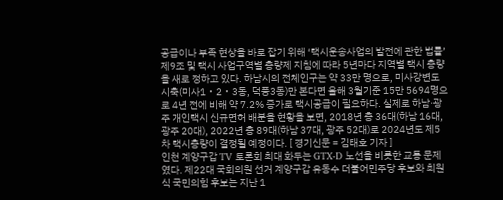공급이나 부족 현상을 바로 잡기 위해 ‘택시운송사업의 발전에 관한 법률’ 제9조 및 택시 사업구역별 총량제 지침에 따라 5년마다 지역별 택시 총량을 새로 정하고 있다. 하남시의 전체인구는 약 33만 명으로, 미사강변도시축(미사1‧2‧3동, 덕풍3동)만 본다면 올해 3월기준 15만 5694명으로 4년 전에 비해 약 7.2% 증가로 택시공급이 필요하다. 실제로 하남·광주 개인택시 신규면허 배분을 현황을 보면, 2018년 총 36대(하남 16대, 광주 20대), 2022년 총 89대(하남 37대, 광주 52대)로 2024년도 제5차 택시총량이 결정될 예정이다. [ 경기신문 = 김태호 기자 ]
인천 계양구갑 TV 토론회 최대 화두는 GTX-D 노선을 비롯한 교통 문제였다. 제22대 국회의원 선거 계양구갑 유동수 더불어민주당 후보와 최원식 국민의힘 후보는 지난 1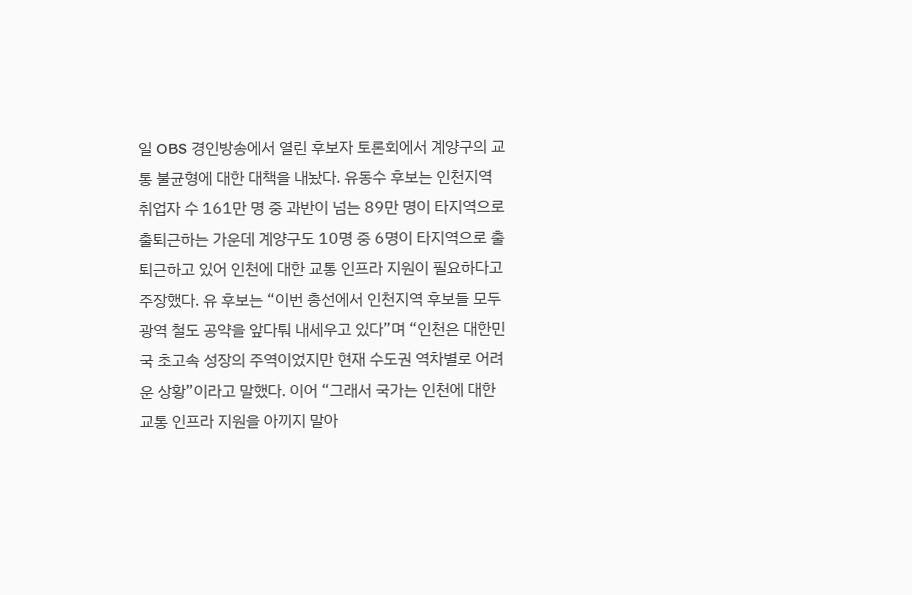일 OBS 경인방송에서 열린 후보자 토론회에서 계양구의 교통 불균형에 대한 대책을 내놨다. 유동수 후보는 인천지역 취업자 수 161만 명 중 과반이 넘는 89만 명이 타지역으로 출퇴근하는 가운데 계양구도 10명 중 6명이 타지역으로 출퇴근하고 있어 인천에 대한 교통 인프라 지원이 필요하다고 주장했다. 유 후보는 “이번 총선에서 인천지역 후보들 모두 광역 철도 공약을 앞다퉈 내세우고 있다”며 “인천은 대한민국 초고속 성장의 주역이었지만 현재 수도권 역차별로 어려운 상황”이라고 말했다. 이어 “그래서 국가는 인천에 대한 교통 인프라 지원을 아끼지 말아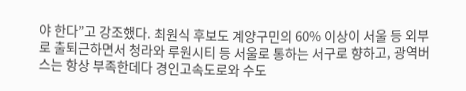야 한다”고 강조했다. 최원식 후보도 계양구민의 60% 이상이 서울 등 외부로 출퇴근하면서 청라와 루원시티 등 서울로 통하는 서구로 향하고, 광역버스는 항상 부족한데다 경인고속도로와 수도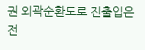권 외곽순환도로 진출입은 전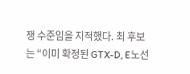쟁 수준임을 지적했다. 최 후보는 “이미 확정된 GTX-D, E노선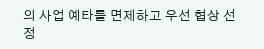의 사업 예타를 면제하고 우선 협상 선정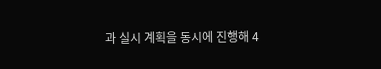과 실시 계획을 동시에 진행해 4